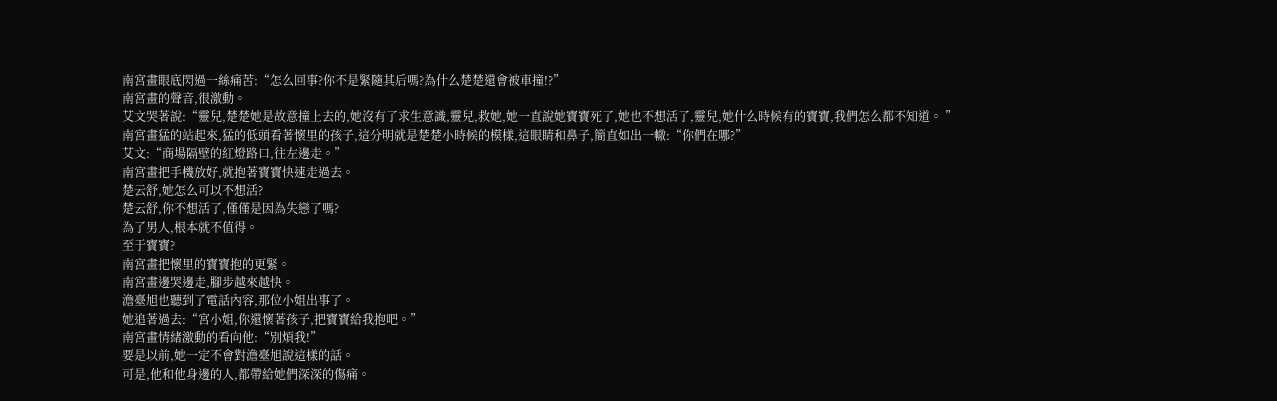南宮畫眼底閃過一絲痛苦:“怎么回事?你不是緊隨其后嗎?為什么楚楚還會被車撞!?”
南宮畫的聲音,很激動。
艾文哭著說:“靈兒,楚楚她是故意撞上去的,她沒有了求生意識,靈兒,救她,她一直說她寶寶死了,她也不想活了,靈兒,她什么時候有的寶寶,我們怎么都不知道。 ”
南宮畫猛的站起來,猛的低頭看著懷里的孩子,這分明就是楚楚小時候的模樣,這眼睛和鼻子,簡直如出一轍:“你們在哪?”
艾文:“商場隔壁的紅燈路口,往左邊走。”
南宮畫把手機放好,就抱著寶寶快速走過去。
楚云舒,她怎么可以不想活?
楚云舒,你不想活了,僅僅是因為失戀了嗎?
為了男人,根本就不值得。
至于寶寶?
南宮畫把懷里的寶寶抱的更緊。
南宮畫邊哭邊走,腳步越來越快。
澹臺旭也聽到了電話內容,那位小姐出事了。
她追著過去:“宮小姐,你還懷著孩子,把寶寶給我抱吧。”
南宮畫情緒激動的看向他:“別煩我!”
要是以前,她一定不會對澹臺旭說這樣的話。
可是,他和他身邊的人,都帶給她們深深的傷痛。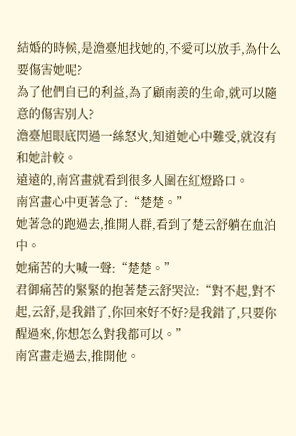結婚的時候,是澹臺旭找她的,不愛可以放手,為什么要傷害她呢?
為了他們自已的利益,為了顧南羨的生命,就可以隨意的傷害別人?
澹臺旭眼底閃過一絲怒火,知道她心中難受,就沒有和她計較。
遠遠的,南宮畫就看到很多人圍在紅燈路口。
南宮畫心中更著急了:“楚楚。”
她著急的跑過去,推開人群,看到了楚云舒躺在血泊中。
她痛苦的大喊一聲:“楚楚。”
君御痛苦的緊緊的抱著楚云舒哭泣:“對不起,對不起,云舒,是我錯了,你回來好不好?是我錯了,只要你醒過來,你想怎么對我都可以。”
南宮畫走過去,推開他。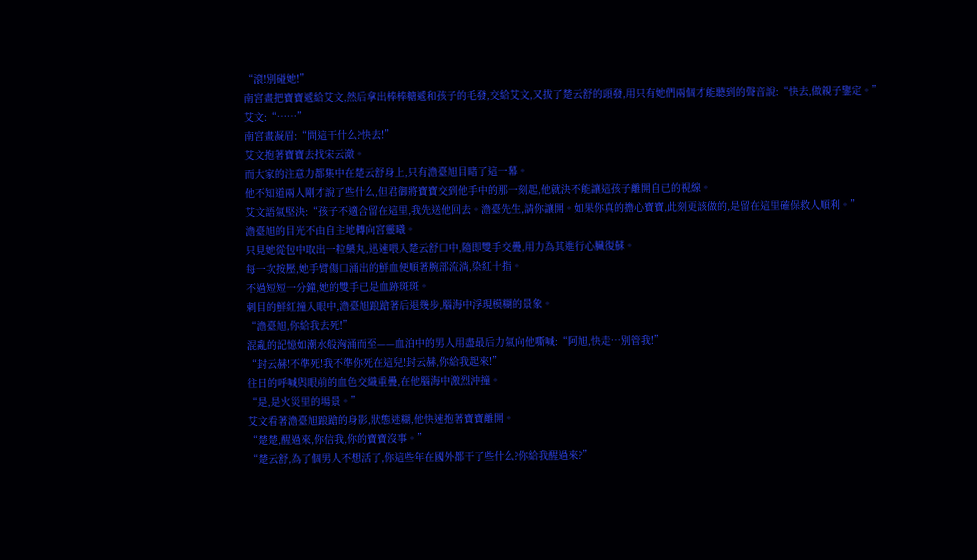“滾!別碰她!”
南宮畫把寶寶遞給艾文,然后拿出棒棒糖遞和孩子的毛發,交給艾文,又拔了楚云舒的頭發,用只有她們兩個才能聽到的聲音說:“快去,做親子鑒定。”
艾文:“……”
南宮畫凝眉:“問這干什么?快去!”
艾文抱著寶寶去找宋云澈。
而大家的注意力都集中在楚云舒身上,只有澹臺旭目睹了這一幕。
他不知道兩人剛才說了些什么,但君御將寶寶交到他手中的那一刻起,他就決不能讓這孩子離開自已的視線。
艾文語氣堅決:“孩子不適合留在這里,我先送他回去。澹臺先生,請你讓開。如果你真的擔心寶寶,此刻更該做的,是留在這里確保救人順利。”
澹臺旭的目光不由自主地轉向宮靈曦。
只見她從包中取出一粒藥丸,迅速喂入楚云舒口中,隨即雙手交疊,用力為其進行心臟復蘇。
每一次按壓,她手臂傷口涌出的鮮血便順著腕部流淌,染紅十指。
不過短短一分鐘,她的雙手已是血跡斑斑。
刺目的鮮紅撞入眼中,澹臺旭踉蹌著后退幾步,腦海中浮現模糊的景象。
“澹臺旭,你給我去死!”
混亂的記憶如潮水般洶涌而至——血泊中的男人用盡最后力氣向他嘶喊:“阿旭,快走…別管我!”
“封云赫!不準死!我不準你死在這兒!封云赫,你給我起來!”
往日的呼喊與眼前的血色交織重疊,在他腦海中激烈沖撞。
“是,是火災里的場景。”
艾文看著澹臺旭踉蹌的身影,狀態迷糊,他快速抱著寶寶離開。
“楚楚,醒過來,你信我,你的寶寶沒事。”
“楚云舒,為了個男人不想活了,你這些年在國外都干了些什么?你給我醒過來?”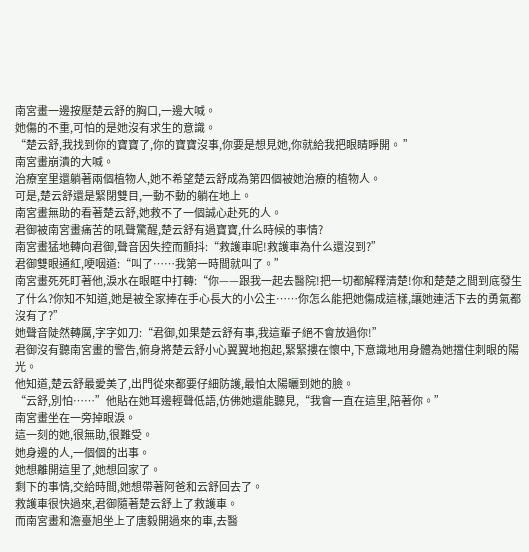南宮畫一邊按壓楚云舒的胸口,一邊大喊。
她傷的不重,可怕的是她沒有求生的意識。
“楚云舒,我找到你的寶寶了,你的寶寶沒事,你要是想見她,你就給我把眼睛睜開。 ”
南宮畫崩潰的大喊。
治療室里還躺著兩個植物人,她不希望楚云舒成為第四個被她治療的植物人。
可是,楚云舒還是緊閉雙目,一動不動的躺在地上。
南宮畫無助的看著楚云舒,她救不了一個誠心赴死的人。
君御被南宮畫痛苦的吼聲驚醒,楚云舒有過寶寶,什么時候的事情?
南宮畫猛地轉向君御,聲音因失控而顫抖:“救護車呢!救護車為什么還沒到?”
君御雙眼通紅,哽咽道:“叫了……我第一時間就叫了。”
南宮畫死死盯著他,淚水在眼眶中打轉:“你——跟我一起去醫院!把一切都解釋清楚!你和楚楚之間到底發生了什么?你知不知道,她是被全家捧在手心長大的小公主……你怎么能把她傷成這樣,讓她連活下去的勇氣都沒有了?”
她聲音陡然轉厲,字字如刀:“君御,如果楚云舒有事,我這輩子絕不會放過你!”
君御沒有聽南宮畫的警告,俯身將楚云舒小心翼翼地抱起,緊緊摟在懷中,下意識地用身體為她擋住刺眼的陽光。
他知道,楚云舒最愛美了,出門從來都要仔細防護,最怕太陽曬到她的臉。
“云舒,別怕……”他貼在她耳邊輕聲低語,仿佛她還能聽見,“我會一直在這里,陪著你。”
南宮畫坐在一旁掉眼淚。
這一刻的她,很無助,很難受。
她身邊的人,一個個的出事。
她想離開這里了,她想回家了。
剩下的事情,交給時間,她想帶著阿爸和云舒回去了。
救護車很快過來,君御隨著楚云舒上了救護車。
而南宮畫和澹臺旭坐上了唐毅開過來的車,去醫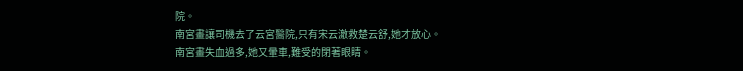院。
南宮畫讓司機去了云宮醫院,只有宋云澈救楚云舒,她才放心。
南宮畫失血過多,她又暈車,難受的閉著眼睛。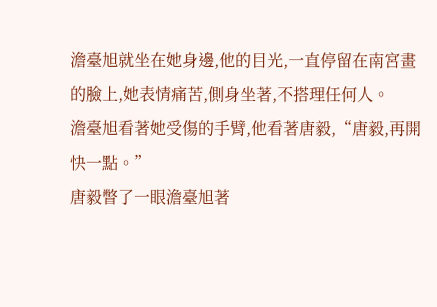澹臺旭就坐在她身邊,他的目光,一直停留在南宮畫的臉上,她表情痛苦,側身坐著,不搭理任何人。
澹臺旭看著她受傷的手臂,他看著唐毅,“唐毅,再開快一點。”
唐毅瞥了一眼澹臺旭著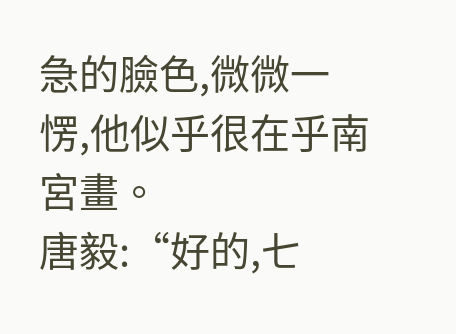急的臉色,微微一愣,他似乎很在乎南宮畫。
唐毅:“好的,七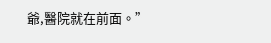爺,醫院就在前面。”